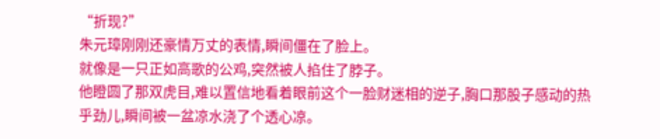“折现?”
朱元璋刚刚还豪情万丈的表情,瞬间僵在了脸上。
就像是一只正如高歌的公鸡,突然被人掐住了脖子。
他瞪圆了那双虎目,难以置信地看着眼前这个一脸财迷相的逆子,胸口那股子感动的热乎劲儿,瞬间被一盆凉水浇了个透心凉。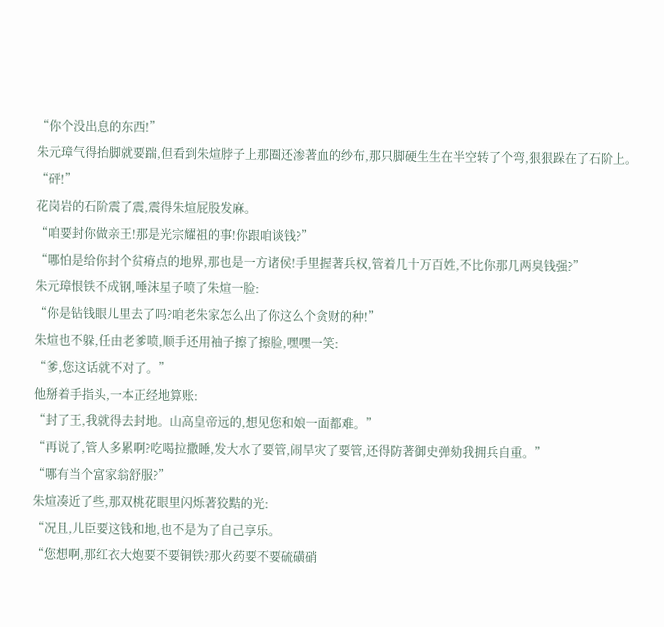“你个没出息的东西!”
朱元璋气得抬脚就要踹,但看到朱煊脖子上那圈还渗著血的纱布,那只脚硬生生在半空转了个弯,狠狠跺在了石阶上。
“砰!”
花岗岩的石阶震了震,震得朱煊屁股发麻。
“咱要封你做亲王!那是光宗耀祖的事!你跟咱谈钱?”
“哪怕是给你封个贫瘠点的地界,那也是一方诸侯!手里握著兵权,管着几十万百姓,不比你那几两臭钱强?”
朱元璋恨铁不成钢,唾沫星子喷了朱煊一脸:
“你是钻钱眼儿里去了吗?咱老朱家怎么出了你这么个贪财的种!”
朱煊也不躲,任由老爹喷,顺手还用袖子擦了擦脸,嘿嘿一笑:
“爹,您这话就不对了。”
他掰着手指头,一本正经地算账:
“封了王,我就得去封地。山高皇帝远的,想见您和娘一面都难。”
“再说了,管人多累啊?吃喝拉撒睡,发大水了要管,闹旱灾了要管,还得防著御史弹劾我拥兵自重。”
“哪有当个富家翁舒服?”
朱煊凑近了些,那双桃花眼里闪烁著狡黠的光:
“况且,儿臣要这钱和地,也不是为了自己享乐。
“您想啊,那红衣大炮要不要铜铁?那火药要不要硫磺硝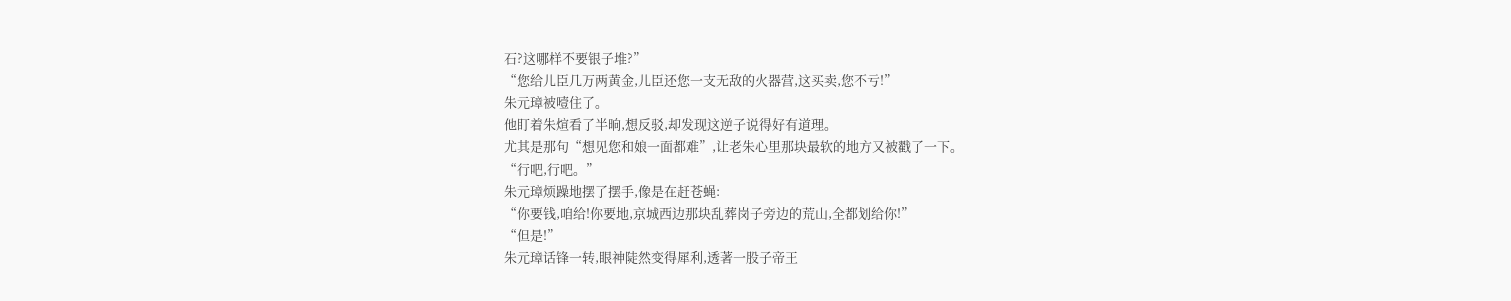石?这哪样不要银子堆?”
“您给儿臣几万两黄金,儿臣还您一支无敌的火器营,这买卖,您不亏!”
朱元璋被噎住了。
他盯着朱煊看了半晌,想反驳,却发现这逆子说得好有道理。
尤其是那句“想见您和娘一面都难”,让老朱心里那块最软的地方又被戳了一下。
“行吧,行吧。”
朱元璋烦躁地摆了摆手,像是在赶苍蝇:
“你要钱,咱给!你要地,京城西边那块乱葬岗子旁边的荒山,全都划给你!”
“但是!”
朱元璋话锋一转,眼神陡然变得犀利,透著一股子帝王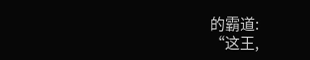的霸道:
“这王,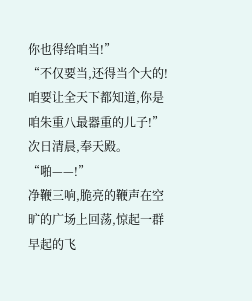你也得给咱当!”
“不仅要当,还得当个大的!咱要让全天下都知道,你是咱朱重八最器重的儿子!”
次日清晨,奉天殿。
“啪——!”
净鞭三响,脆亮的鞭声在空旷的广场上回荡,惊起一群早起的飞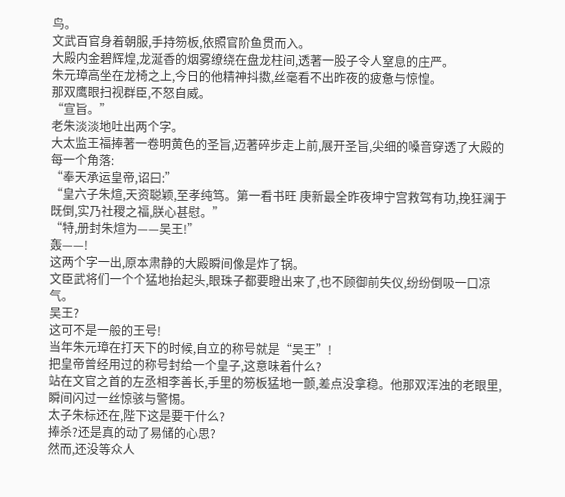鸟。
文武百官身着朝服,手持笏板,依照官阶鱼贯而入。
大殿内金碧辉煌,龙涎香的烟雾缭绕在盘龙柱间,透著一股子令人窒息的庄严。
朱元璋高坐在龙椅之上,今日的他精神抖擞,丝毫看不出昨夜的疲惫与惊惶。
那双鹰眼扫视群臣,不怒自威。
“宣旨。”
老朱淡淡地吐出两个字。
大太监王福捧著一卷明黄色的圣旨,迈著碎步走上前,展开圣旨,尖细的嗓音穿透了大殿的每一个角落:
“奉天承运皇帝,诏曰:”
“皇六子朱煊,天资聪颖,至孝纯笃。第一看书旺 庚新最全昨夜坤宁宫救驾有功,挽狂澜于既倒,实乃社稷之福,朕心甚慰。”
“特,册封朱煊为——吴王!”
轰——!
这两个字一出,原本肃静的大殿瞬间像是炸了锅。
文臣武将们一个个猛地抬起头,眼珠子都要瞪出来了,也不顾御前失仪,纷纷倒吸一口凉气。
吴王?
这可不是一般的王号!
当年朱元璋在打天下的时候,自立的称号就是“吴王”!
把皇帝曾经用过的称号封给一个皇子,这意味着什么?
站在文官之首的左丞相李善长,手里的笏板猛地一颤,差点没拿稳。他那双浑浊的老眼里,瞬间闪过一丝惊骇与警惕。
太子朱标还在,陛下这是要干什么?
捧杀?还是真的动了易储的心思?
然而,还没等众人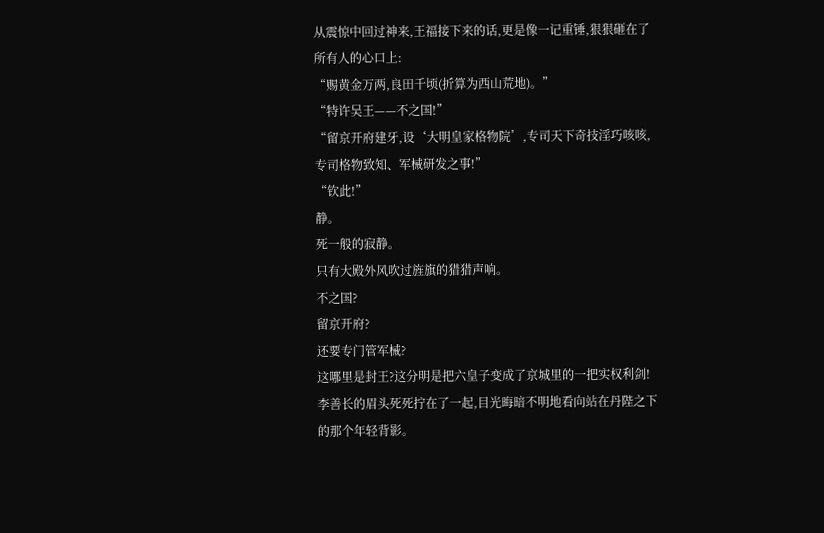从震惊中回过神来,王福接下来的话,更是像一记重锤,狠狠砸在了所有人的心口上:
“赐黄金万两,良田千顷(折算为西山荒地)。”
“特许吴王——不之国!”
“留京开府建牙,设‘大明皇家格物院’,专司天下奇技淫巧咳咳,专司格物致知、军械研发之事!”
“钦此!”
静。
死一般的寂静。
只有大殿外风吹过旌旗的猎猎声响。
不之国?
留京开府?
还要专门管军械?
这哪里是封王?这分明是把六皇子变成了京城里的一把实权利剑!
李善长的眉头死死拧在了一起,目光晦暗不明地看向站在丹陛之下的那个年轻背影。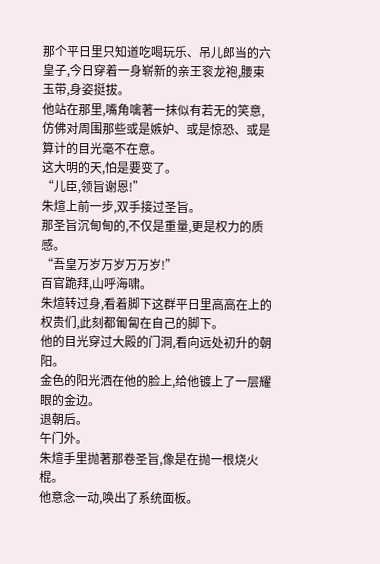那个平日里只知道吃喝玩乐、吊儿郎当的六皇子,今日穿着一身崭新的亲王衮龙袍,腰束玉带,身姿挺拔。
他站在那里,嘴角噙著一抹似有若无的笑意,仿佛对周围那些或是嫉妒、或是惊恐、或是算计的目光毫不在意。
这大明的天,怕是要变了。
“儿臣,领旨谢恩!”
朱煊上前一步,双手接过圣旨。
那圣旨沉甸甸的,不仅是重量,更是权力的质感。
“吾皇万岁万岁万万岁!”
百官跪拜,山呼海啸。
朱煊转过身,看着脚下这群平日里高高在上的权贵们,此刻都匍匐在自己的脚下。
他的目光穿过大殿的门洞,看向远处初升的朝阳。
金色的阳光洒在他的脸上,给他镀上了一层耀眼的金边。
退朝后。
午门外。
朱煊手里抛著那卷圣旨,像是在抛一根烧火棍。
他意念一动,唤出了系统面板。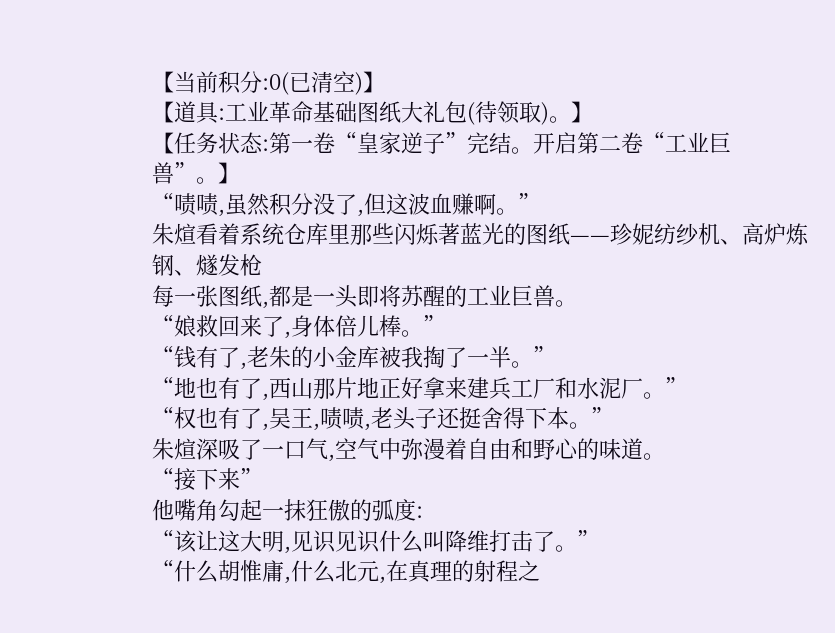【当前积分:0(已清空)】
【道具:工业革命基础图纸大礼包(待领取)。】
【任务状态:第一卷“皇家逆子”完结。开启第二卷“工业巨兽”。】
“啧啧,虽然积分没了,但这波血赚啊。”
朱煊看着系统仓库里那些闪烁著蓝光的图纸——珍妮纺纱机、高炉炼钢、燧发枪
每一张图纸,都是一头即将苏醒的工业巨兽。
“娘救回来了,身体倍儿棒。”
“钱有了,老朱的小金库被我掏了一半。”
“地也有了,西山那片地正好拿来建兵工厂和水泥厂。”
“权也有了,吴王,啧啧,老头子还挺舍得下本。”
朱煊深吸了一口气,空气中弥漫着自由和野心的味道。
“接下来”
他嘴角勾起一抹狂傲的弧度:
“该让这大明,见识见识什么叫降维打击了。”
“什么胡惟庸,什么北元,在真理的射程之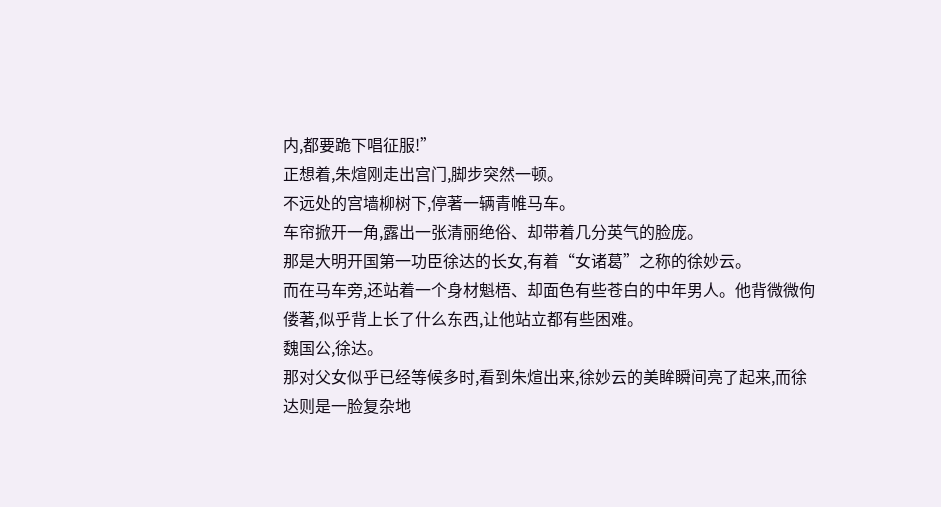内,都要跪下唱征服!”
正想着,朱煊刚走出宫门,脚步突然一顿。
不远处的宫墙柳树下,停著一辆青帷马车。
车帘掀开一角,露出一张清丽绝俗、却带着几分英气的脸庞。
那是大明开国第一功臣徐达的长女,有着“女诸葛”之称的徐妙云。
而在马车旁,还站着一个身材魁梧、却面色有些苍白的中年男人。他背微微佝偻著,似乎背上长了什么东西,让他站立都有些困难。
魏国公,徐达。
那对父女似乎已经等候多时,看到朱煊出来,徐妙云的美眸瞬间亮了起来,而徐达则是一脸复杂地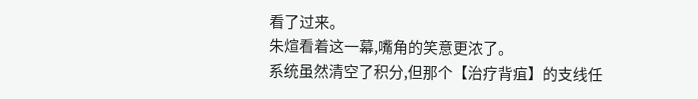看了过来。
朱煊看着这一幕,嘴角的笑意更浓了。
系统虽然清空了积分,但那个【治疗背疽】的支线任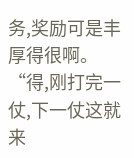务,奖励可是丰厚得很啊。
“得,刚打完一仗,下一仗这就来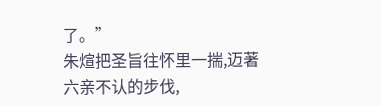了。”
朱煊把圣旨往怀里一揣,迈著六亲不认的步伐,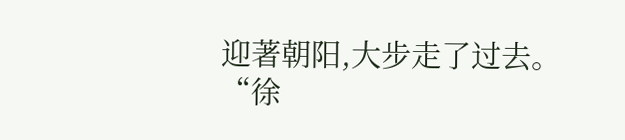迎著朝阳,大步走了过去。
“徐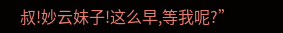叔!妙云妹子!这么早,等我呢?”